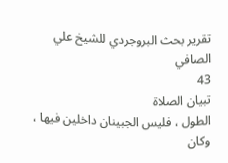تقرير بحث البروجردي للشيخ علي الصافي
43
تبيان الصلاة
الطول ، فليس الجبينان داخلين فيها ، وكان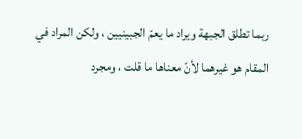ربما تطلق الجبهة ويراد ما يعمّ الجبينيين ، ولكن المراد في المقام هو غيرهما لأنّ معناها ما قلت ، ومجرد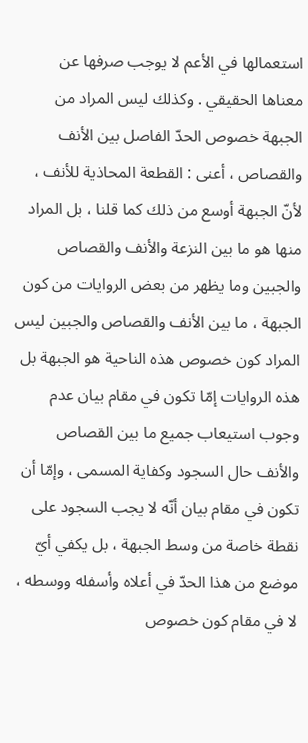استعمالها في الأعم لا يوجب صرفها عن معناها الحقيقي . وكذلك ليس المراد من الجبهة خصوص الحدّ الفاصل بين الأنف والقصاص ، أعنى : القطعة المحاذية للأنف ، لأنّ الجبهة أوسع من ذلك كما قلنا ، بل المراد منها هو ما بين النزعة والأنف والقصاص والجبين وما يظهر من بعض الروايات من كون الجبهة ، ما بين الأنف والقصاص والجبين ليس المراد كون خصوص هذه الناحية هو الجبهة بل هذه الروايات إمّا تكون في مقام بيان عدم وجوب استيعاب جميع ما بين القصاص والأنف حال السجود وكفاية المسمى ، وإمّا أن تكون في مقام بيان أنّه لا يجب السجود على نقطة خاصة من وسط الجبهة ، بل يكفي أيّ موضع من هذا الحدّ في أعلاه وأسفله ووسطه ، لا في مقام كون خصوص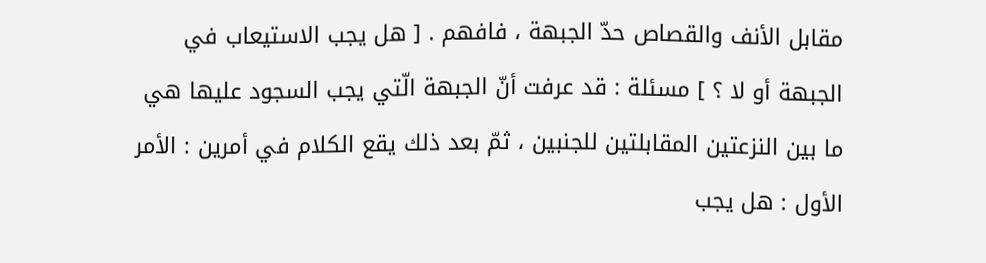مقابل الأنف والقصاص حدّ الجبهة ، فافهم . [ هل يجب الاستيعاب في الجبهة أو لا ؟ ] مسئلة : قد عرفت أنّ الجبهة الّتي يجب السجود عليها هي ما بين النزعتين المقابلتين للجنبين ، ثمّ بعد ذلك يقع الكلام في أمرين : الأمر الأول : هل يجب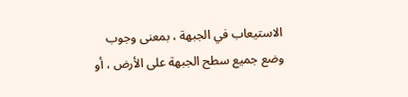الاستيعاب في الجبهة ، بمعنى وجوب وضع جميع سطح الجبهة على الأرض ، أو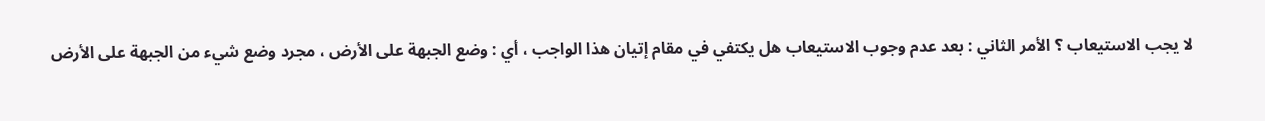لا يجب الاستيعاب ؟ الأمر الثاني : بعد عدم وجوب الاستيعاب هل يكتفي في مقام إتيان هذا الواجب ، أي : وضع الجبهة على الأرض ، مجرد وضع شيء من الجبهة على الأرض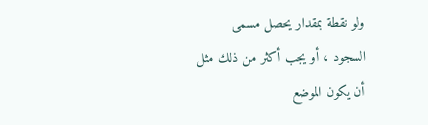ولو نقطة بمقدار يحصل مسمى السجود ، أو يجب أكثر من ذلك مثل أن يكون الموضع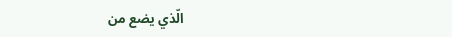الّذي يضع من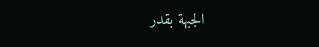الجبهة بقدر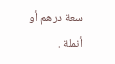سعة درهم أو أنملة .